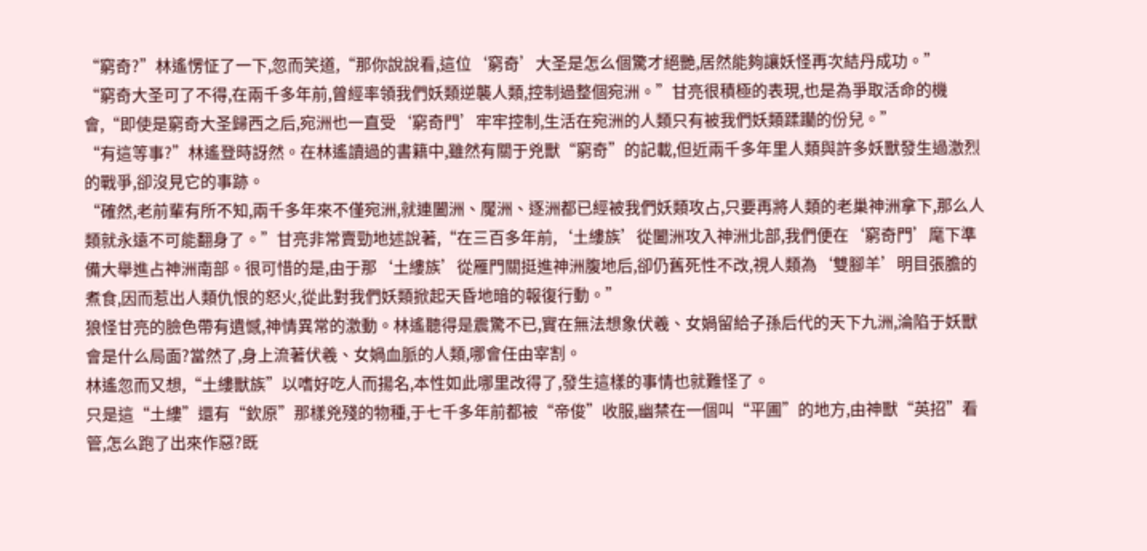“窮奇?”林遙愣怔了一下,忽而笑道,“那你說說看,這位‘窮奇’大圣是怎么個驚才絕艷,居然能夠讓妖怪再次結丹成功。”
“窮奇大圣可了不得,在兩千多年前,曾經率領我們妖類逆襲人類,控制過整個宛洲。”甘亮很積極的表現,也是為爭取活命的機會,“即使是窮奇大圣歸西之后,宛洲也一直受‘窮奇門’牢牢控制,生活在宛洲的人類只有被我們妖類蹂躪的份兒。”
“有這等事?”林遙登時訝然。在林遙讀過的書籍中,雖然有關于兇獸“窮奇”的記載,但近兩千多年里人類與許多妖獸發生過激烈的戰爭,卻沒見它的事跡。
“確然,老前輩有所不知,兩千多年來不僅宛洲,就連闔洲、魘洲、逐洲都已經被我們妖類攻占,只要再將人類的老巢神洲拿下,那么人類就永遠不可能翻身了。”甘亮非常賣勁地述說著,“在三百多年前,‘土縷族’從闔洲攻入神洲北部,我們便在‘窮奇門’麾下準備大舉進占神洲南部。很可惜的是,由于那‘土縷族’從雁門關挺進神洲腹地后,卻仍舊死性不改,視人類為‘雙腳羊’明目張膽的煮食,因而惹出人類仇恨的怒火,從此對我們妖類掀起天昏地暗的報復行動。”
狼怪甘亮的臉色帶有遺憾,神情異常的激動。林遙聽得是震驚不已,實在無法想象伏羲、女媧留給子孫后代的天下九洲,淪陷于妖獸會是什么局面?當然了,身上流著伏羲、女媧血脈的人類,哪會任由宰割。
林遙忽而又想,“土縷獸族”以嗜好吃人而揚名,本性如此哪里改得了,發生這樣的事情也就難怪了。
只是這“土縷”還有“欽原”那樣兇殘的物種,于七千多年前都被“帝俊”收服,幽禁在一個叫“平圃”的地方,由神獸“英招”看管,怎么跑了出來作惡?既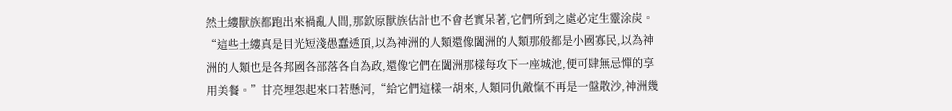然土縷獸族都跑出來禍亂人間,那欽原獸族估計也不會老實呆著,它們所到之處必定生靈涂炭。
“這些土縷真是目光短淺愚蠢透頂,以為神洲的人類還像闔洲的人類那般都是小國寡民,以為神洲的人類也是各邦國各部落各自為政,還像它們在闔洲那樣每攻下一座城池,便可肆無忌憚的享用美餐。”甘亮埋怨起來口若懸河,“給它們這樣一胡來,人類同仇敵愾不再是一盤散沙,神洲幾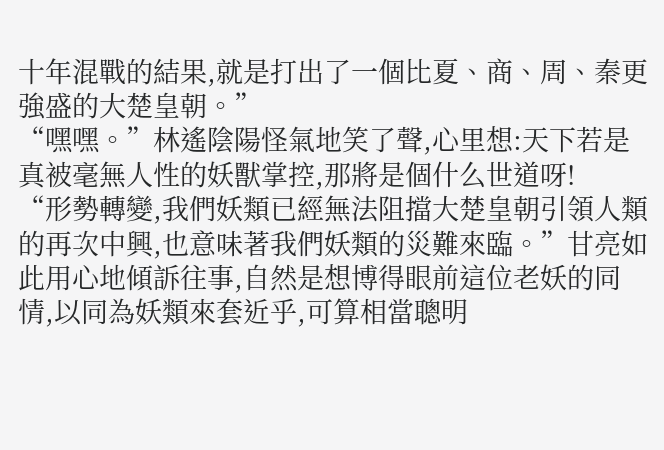十年混戰的結果,就是打出了一個比夏、商、周、秦更強盛的大楚皇朝。”
“嘿嘿。”林遙陰陽怪氣地笑了聲,心里想:天下若是真被毫無人性的妖獸掌控,那將是個什么世道呀!
“形勢轉變,我們妖類已經無法阻擋大楚皇朝引領人類的再次中興,也意味著我們妖類的災難來臨。”甘亮如此用心地傾訴往事,自然是想博得眼前這位老妖的同情,以同為妖類來套近乎,可算相當聰明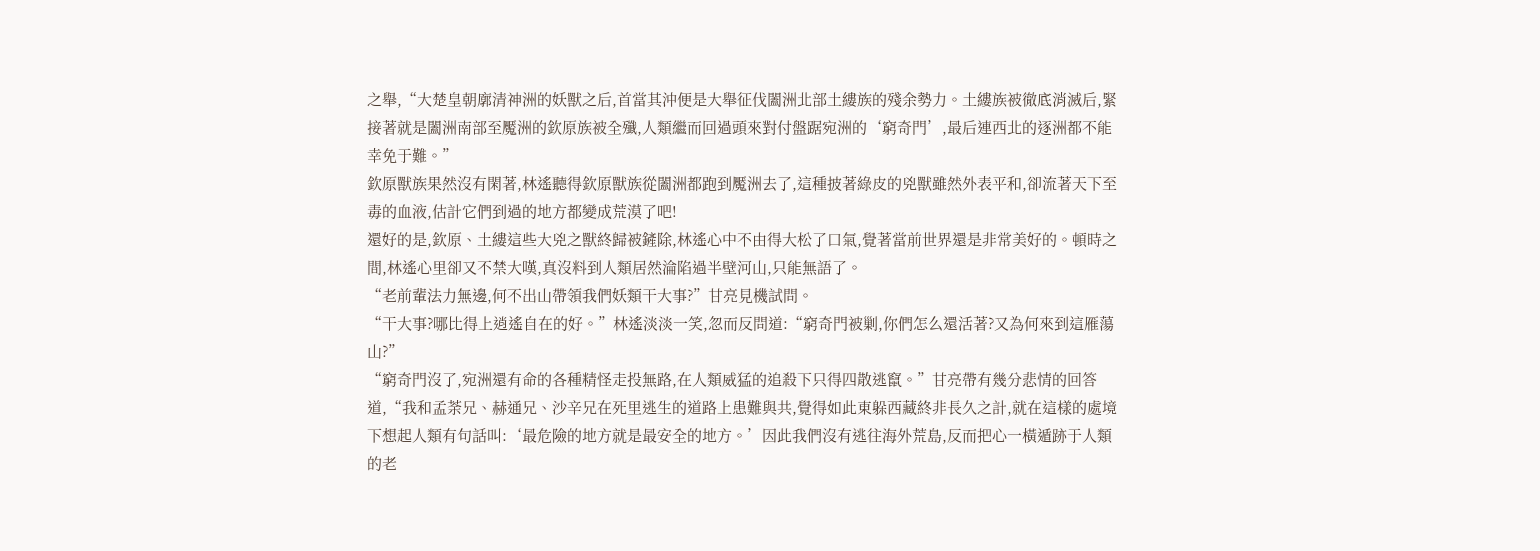之舉,“大楚皇朝廓清神洲的妖獸之后,首當其沖便是大舉征伐闔洲北部土縷族的殘余勢力。土縷族被徹底消滅后,緊接著就是闔洲南部至魘洲的欽原族被全殲,人類繼而回過頭來對付盤踞宛洲的‘窮奇門’,最后連西北的逐洲都不能幸免于難。”
欽原獸族果然沒有閑著,林遙聽得欽原獸族從闔洲都跑到魘洲去了,這種披著綠皮的兇獸雖然外表平和,卻流著天下至毒的血液,估計它們到過的地方都變成荒漠了吧!
還好的是,欽原、土縷這些大兇之獸終歸被鏟除,林遙心中不由得大松了口氣,覺著當前世界還是非常美好的。頓時之間,林遙心里卻又不禁大嘆,真沒料到人類居然淪陷過半壁河山,只能無語了。
“老前輩法力無邊,何不出山帶領我們妖類干大事?”甘亮見機試問。
“干大事?哪比得上逍遙自在的好。”林遙淡淡一笑,忽而反問道:“窮奇門被剿,你們怎么還活著?又為何來到這雁蕩山?”
“窮奇門沒了,宛洲還有命的各種精怪走投無路,在人類威猛的追殺下只得四散逃竄。”甘亮帶有幾分悲情的回答道,“我和孟荼兄、赫通兄、沙辛兄在死里逃生的道路上患難與共,覺得如此東躲西藏終非長久之計,就在這樣的處境下想起人類有句話叫:‘最危險的地方就是最安全的地方。’因此我們沒有逃往海外荒島,反而把心一橫遁跡于人類的老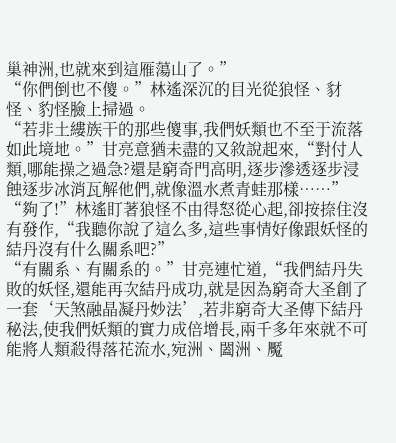巢神洲,也就來到這雁蕩山了。”
“你們倒也不傻。”林遙深沉的目光從狼怪、豺怪、豹怪臉上掃過。
“若非土縷族干的那些傻事,我們妖類也不至于流落如此境地。”甘亮意猶未盡的又敘說起來,“對付人類,哪能操之過急?還是窮奇門高明,逐步滲透逐步浸蝕逐步冰消瓦解他們,就像溫水煮青蛙那樣……”
“夠了!”林遙盯著狼怪不由得怒從心起,卻按捺住沒有發作,“我聽你說了這么多,這些事情好像跟妖怪的結丹沒有什么關系吧?”
“有關系、有關系的。”甘亮連忙道,“我們結丹失敗的妖怪,還能再次結丹成功,就是因為窮奇大圣創了一套‘天煞融晶凝丹妙法’,若非窮奇大圣傳下結丹秘法,使我們妖類的實力成倍增長,兩千多年來就不可能將人類殺得落花流水,宛洲、闔洲、魘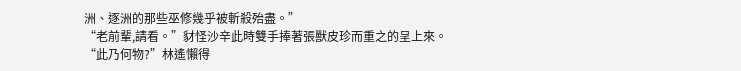洲、逐洲的那些巫修幾乎被斬殺殆盡。”
“老前輩,請看。”豺怪沙辛此時雙手捧著張獸皮珍而重之的呈上來。
“此乃何物?”林遙懶得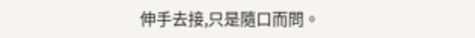伸手去接,只是隨口而問。